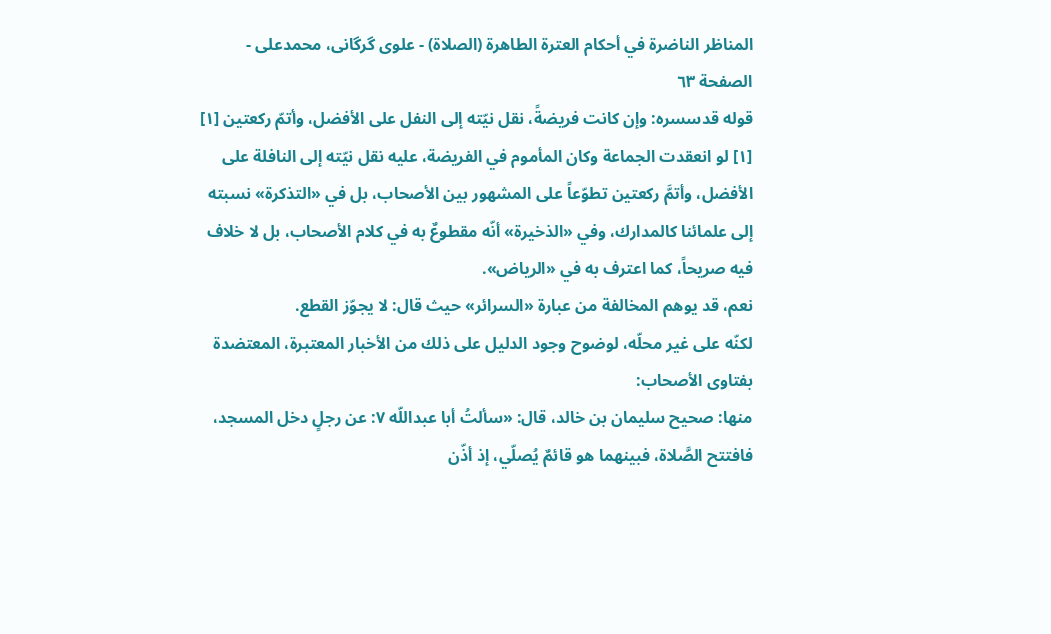المناظر الناضرة في أحکام العترة الطاهرة (الصلاة) - علوی گرگانی، محمدعلی - الصفحة ٦٣
قوله قدسسره: وإن كانت فريضةً، نقل نيّته إلى النفل على الأفضل، وأتمّ ركعتين [١]
[١] لو انعقدت الجماعة وكان المأموم في الفريضة، عليه نقل نيّته إلى النافلة على الأفضل، وأتمَّ ركعتين تطوّعاً على المشهور بين الأصحاب، بل في «التذكرة» نسبته إلى علمائنا كالمدارك، وفي «الذخيرة» أنّه مقطوعٌ به في كلام الأصحاب، بل لا خلاف فيه صريحاً، كما اعترف به في «الرياض».
نعم، قد يوهم المخالفة من عبارة «السرائر» حيث قال: لا يجوّز القطع.
لكنّه على غير محلّه، لوضوح وجود الدليل على ذلك من الأخبار المعتبرة، المعتضدة بفتاوى الأصحاب:
منها: صحيح سليمان بن خالد، قال: «سألتُ أبا عبداللّه ٧: عن رجلٍ دخل المسجد، فافتتح الصَّلاة، فبينهما هو قائمٌ يُصلّي، إذ أذّن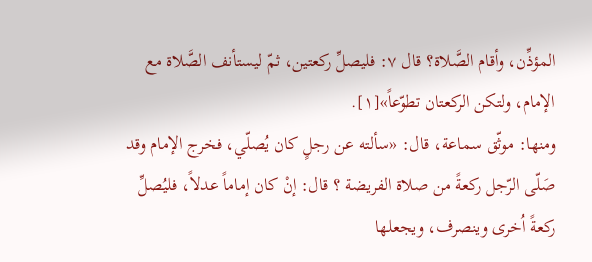المؤذِّن، وأقام الصَّلاة؟ قال ٧: فليصلِّ ركعتين، ثمّ ليستأنف الصَّلاة مع الإمام، ولتكن الركعتان تطوّعاً»[١].
ومنها: موثّق سماعة، قال: «سألته عن رجلٍ كان يُصلّي، فخرج الإمام وقد صَلّى الرّجل ركعةً من صلاة الفريضة ؟ قال: إنْ كان إماماً عدلاً، فليُصلِّ ركعةً اُخرى وينصرف، ويجعلها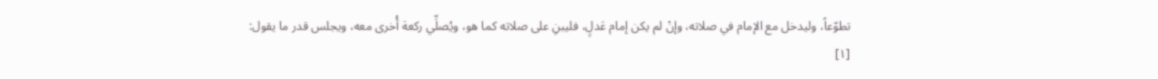تطوّعاً، وليدخل مع الإمام في صلاته، وإنْ لم يكن إمام عَدلٍ، فليبنِ على صلاته كما هو، ويُصلِّي ركعة أُخرى معه، ويجلس قدر ما يقول:
[١]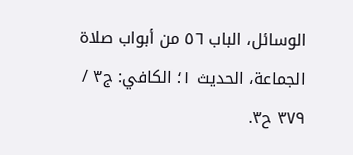الوسائل، الباب ٥٦ من أبواب صلاة الجماعة، الحديث ١؛ الكافي: ج٣ / ٣٧٩ ح٣.